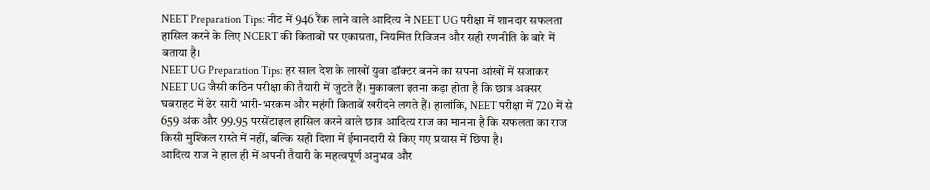NEET Preparation Tips: नीट में 946 रैंक लाने वाले आदित्य ने NEET UG परीक्षा में शानदार सफलता हासिल करने के लिए NCERT की किताबों पर एकाग्रता, नियमित रिविजन और सही रणनीति के बारे में बताया है।
NEET UG Preparation Tips: हर साल देश के लाखों युवा डॉक्टर बनने का सपना आंखों में सजाकर NEET UG जैसी कठिन परीक्षा की तैयारी में जुटते हैं। मुकाबला इतना कड़ा होता है कि छात्र अक्सर घबराहट में ढेर सारी भारी-भरकम और महंगी किताबें खरीदने लगते हैं। हालांकि, NEET परीक्षा में 720 में से 659 अंक और 99.95 परसेंटाइल हासिल करने वाले छात्र आदित्य राज का मानना है कि सफलता का राज किसी मुश्किल रास्ते में नहीं, बल्कि सही दिशा में ईमानदारी से किए गए प्रयास में छिपा है।
आदित्य राज ने हाल ही में अपनी तैयारी के महत्वपूर्ण अनुभव और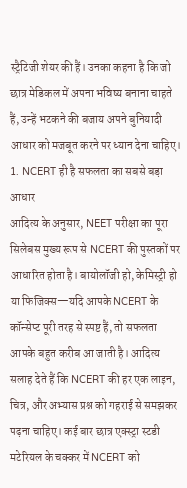स्ट्रैटिजी शेयर की हैं। उनका कहना है कि जो छात्र मेडिकल में अपना भविष्य बनाना चाहते हैं, उन्हें भटकने की बजाय अपने बुनियादी आधार को मजबूत करने पर ध्यान देना चाहिए।
1. NCERT ही है सफलता का सबसे बड़ा आधार
आदित्य के अनुसार, NEET परीक्षा का पूरा सिलेबस मुख्य रूप से NCERT की पुस्तकों पर आधारित होता है। बायोलॉजी हो, केमिस्ट्री हो या फिजिक्स—यदि आपके NCERT के कॉन्सेप्ट पूरी तरह से स्पष्ट हैं, तो सफलता आपके बहुत करीब आ जाती है। आदित्य सलाह देते हैं कि NCERT की हर एक लाइन, चित्र, और अभ्यास प्रश्न को गहराई से समझकर पढ़ना चाहिए। कई बार छात्र एक्स्ट्रा स्टडी मटेरियल के चक्कर में NCERT को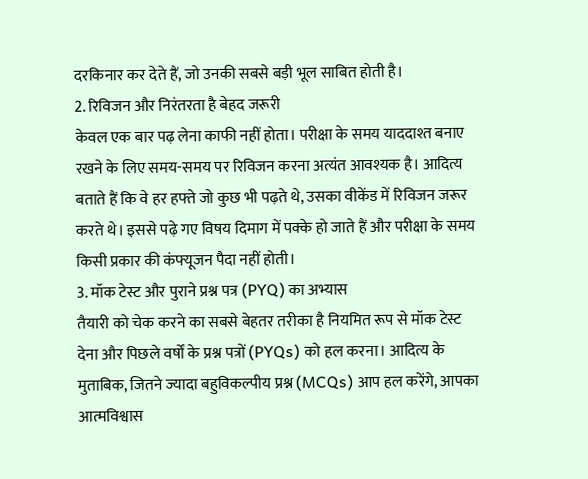दरकिनार कर देते हैं, जो उनकी सबसे बड़ी भूल साबित होती है।
2. रिविजन और निरंतरता है बेहद जरूरी
केवल एक बार पढ़ लेना काफी नहीं होता। परीक्षा के समय याददाश्त बनाए रखने के लिए समय-समय पर रिविजन करना अत्यंत आवश्यक है। आदित्य बताते हैं कि वे हर हफ्ते जो कुछ भी पढ़ते थे, उसका वीकेंड में रिविजन जरूर करते थे। इससे पढ़े गए विषय दिमाग में पक्के हो जाते हैं और परीक्षा के समय किसी प्रकार की कंफ्यूजन पैदा नहीं होती।
3. मॉक टेस्ट और पुराने प्रश्न पत्र (PYQ) का अभ्यास
तैयारी को चेक करने का सबसे बेहतर तरीका है नियमित रूप से मॉक टेस्ट देना और पिछले वर्षों के प्रश्न पत्रों (PYQs) को हल करना। आदित्य के मुताबिक, जितने ज्यादा बहुविकल्पीय प्रश्न (MCQs) आप हल करेंगे, आपका आत्मविश्वास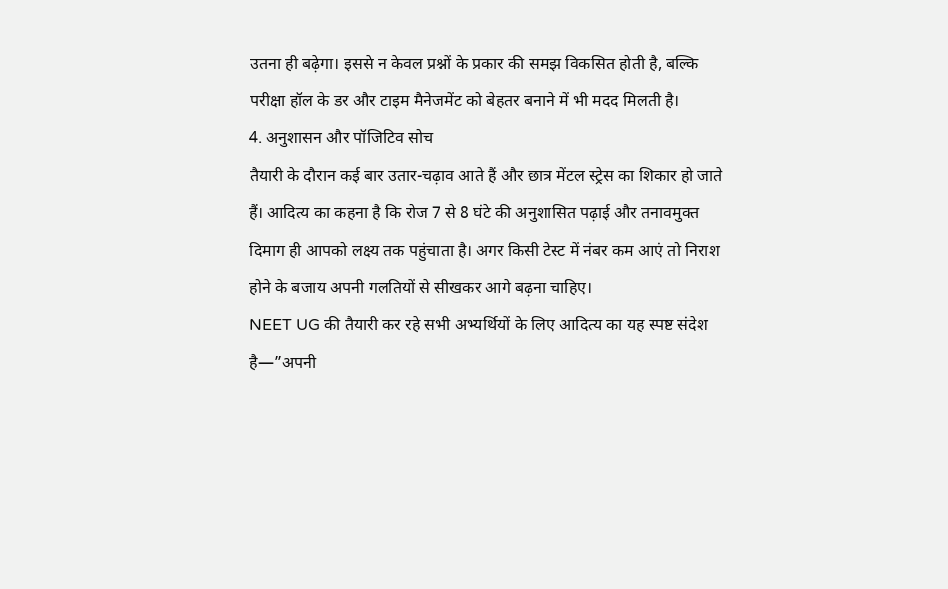उतना ही बढ़ेगा। इससे न केवल प्रश्नों के प्रकार की समझ विकसित होती है, बल्कि परीक्षा हॉल के डर और टाइम मैनेजमेंट को बेहतर बनाने में भी मदद मिलती है।
4. अनुशासन और पॉजिटिव सोच
तैयारी के दौरान कई बार उतार-चढ़ाव आते हैं और छात्र मेंटल स्ट्रेस का शिकार हो जाते हैं। आदित्य का कहना है कि रोज 7 से 8 घंटे की अनुशासित पढ़ाई और तनावमुक्त दिमाग ही आपको लक्ष्य तक पहुंचाता है। अगर किसी टेस्ट में नंबर कम आएं तो निराश होने के बजाय अपनी गलतियों से सीखकर आगे बढ़ना चाहिए।
NEET UG की तैयारी कर रहे सभी अभ्यर्थियों के लिए आदित्य का यह स्पष्ट संदेश है—”अपनी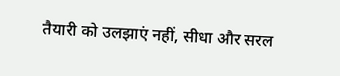तैयारी को उलझाएं नहीं, सीधा और सरल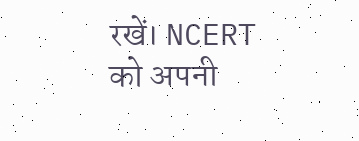रखें। NCERT को अपनी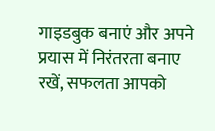गाइडबुक बनाएं और अपने प्रयास में निरंतरता बनाए रखें, सफलता आपको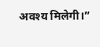अवश्य मिलेगी।”